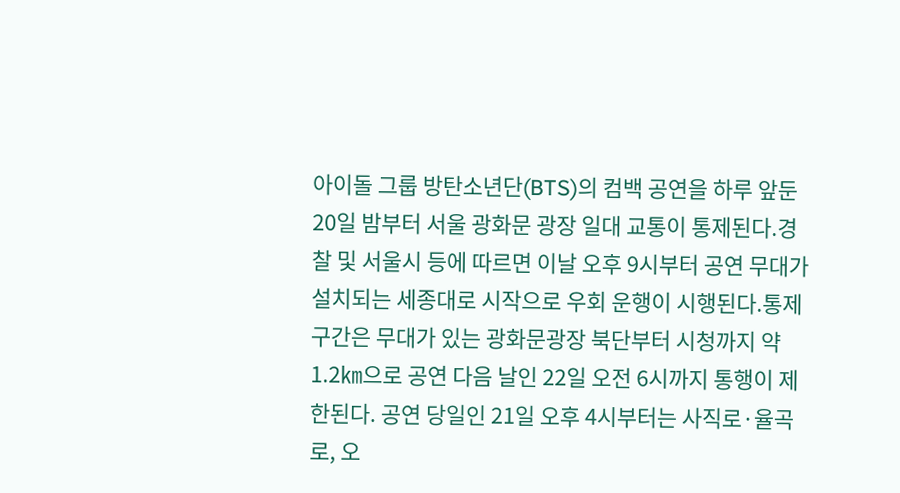아이돌 그룹 방탄소년단(BTS)의 컴백 공연을 하루 앞둔 20일 밤부터 서울 광화문 광장 일대 교통이 통제된다.경찰 및 서울시 등에 따르면 이날 오후 9시부터 공연 무대가 설치되는 세종대로 시작으로 우회 운행이 시행된다.통제 구간은 무대가 있는 광화문광장 북단부터 시청까지 약 1.2㎞으로 공연 다음 날인 22일 오전 6시까지 통행이 제한된다. 공연 당일인 21일 오후 4시부터는 사직로·율곡로, 오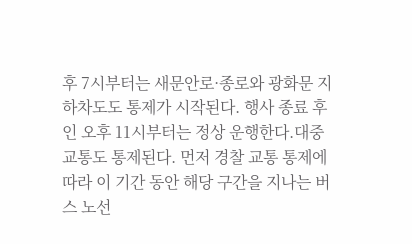후 7시부터는 새문안로·종로와 광화문 지하차도도 통제가 시작된다. 행사 종료 후인 오후 11시부터는 정상 운행한다.대중교통도 통제된다. 먼저 경찰 교통 통제에 따라 이 기간 동안 해당 구간을 지나는 버스 노선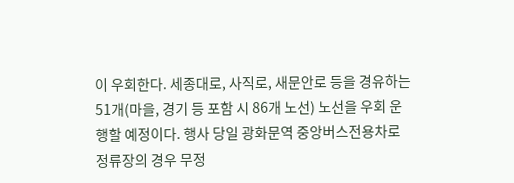이 우회한다. 세종대로, 사직로, 새문안로 등을 경유하는 51개(마을, 경기 등 포함 시 86개 노선) 노선을 우회 운행할 예정이다. 행사 당일 광화문역 중앙버스전용차로 정류장의 경우 무정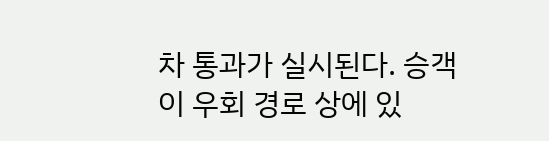차 통과가 실시된다. 승객이 우회 경로 상에 있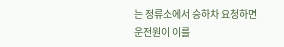는 정류소에서 승하차 요청하면 운전원이 이를